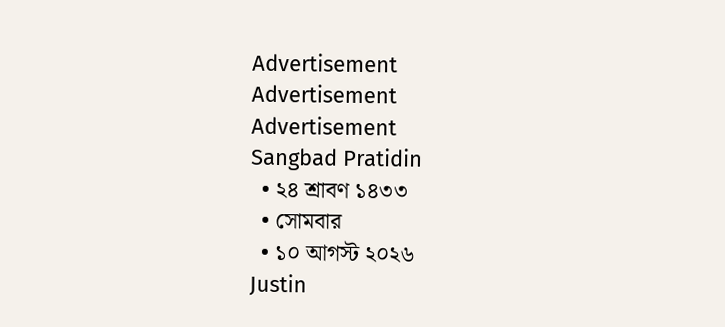Advertisement
Advertisement
Advertisement
Sangbad Pratidin
  • ২৪ শ্রাবণ ১৪৩৩
  • সোমবার
  • ১০ আগস্ট ২০২৬
Justin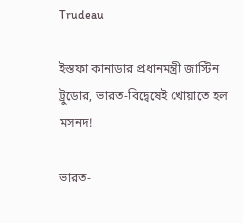Trudeau

ইস্তফা কানাডার প্রধানমন্ত্রী জাস্টিন ট্রুডোর, ভারত-বিদ্বেষেই খোয়াতে হল মসনদ!

ভারত-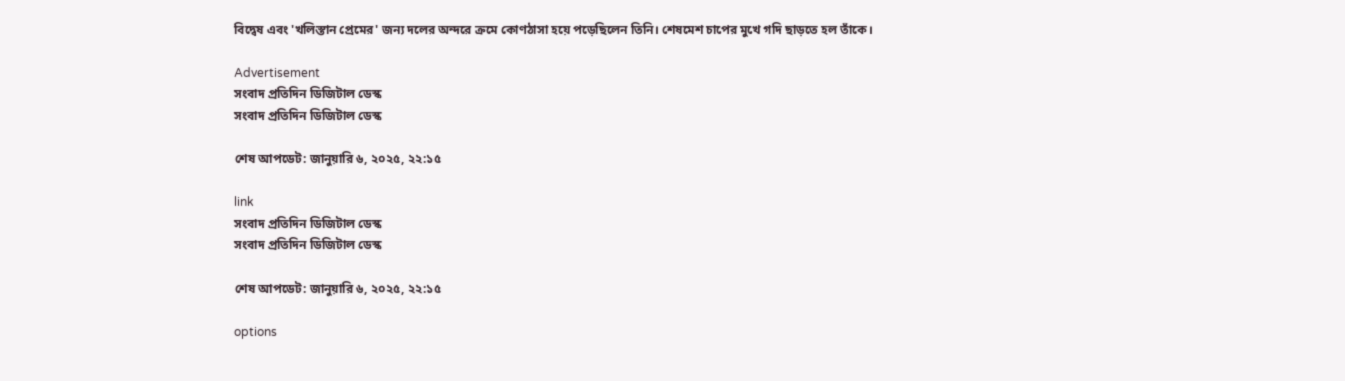বিদ্বেষ এবং 'খলিস্তান প্রেমের' জন্য দলের অন্দরে ক্রমে কোণঠাসা হয়ে পড়েছিলেন তিনি। শেষমেশ চাপের মুখে গদি ছাড়তে হল তাঁকে।

Advertisement
সংবাদ প্রতিদিন ডিজিটাল ডেস্ক
সংবাদ প্রতিদিন ডিজিটাল ডেস্ক

শেষ আপডেট: জানুয়ারি ৬, ২০২৫, ২২:১৫

link
সংবাদ প্রতিদিন ডিজিটাল ডেস্ক
সংবাদ প্রতিদিন ডিজিটাল ডেস্ক

শেষ আপডেট: জানুয়ারি ৬, ২০২৫, ২২:১৫

options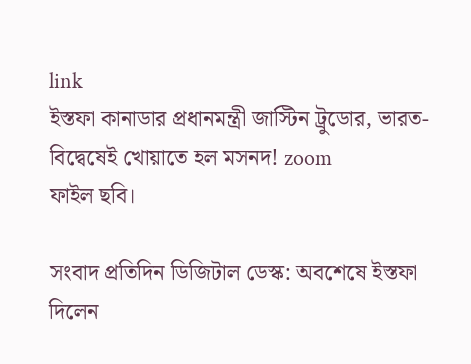link
ইস্তফা কানাডার প্রধানমন্ত্রী জাস্টিন ট্রুডোর, ভারত-বিদ্বেষেই খোয়াতে হল মসনদ! zoom
ফাইল ছবি।

সংবাদ প্রতিদিন ডিজিটাল ডেস্ক: অবশেষে ইস্তফা দিলেন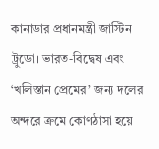কানাডার প্রধানমন্ত্রী জাস্টিন ট্রুডো। ভারত-বিদ্বেষ এবং ‘খলিস্তান প্রেমের’ জন্য দলের অন্দরে ক্রমে কোণঠাসা হয়ে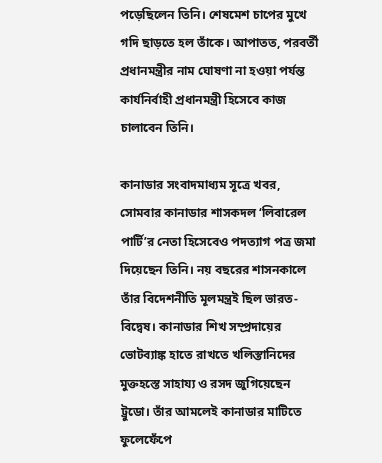পড়েছিলেন তিনি। শেষমেশ চাপের মুখে গদি ছাড়তে হল তাঁকে। আপাতত, পরবর্তী প্রধানমন্ত্রীর নাম ঘোষণা না হওয়া পর্যন্ত কার্যনির্বাহী প্রধানমন্ত্রী হিসেবে কাজ চালাবেন তিনি।

কানাডার সংবাদমাধ্যম সূত্রে খবর, সোমবার কানাডার শাসকদল ‘লিবারেল পার্টি’র নেতা হিসেবেও পদত্যাগ পত্র জমা দিয়েছেন তিনি। নয় বছরের শাসনকালে তাঁর বিদেশনীতি মূলমন্ত্রই ছিল ভারত-বিদ্বেষ। কানাডার শিখ সম্প্রদায়ের ভোটব্যাঙ্ক হাতে রাখতে খলিস্তানিদের মুক্তহস্তে সাহায্য ও রসদ জুগিয়েছেন ট্রুডো। তাঁর আমলেই কানাডার মাটিতে ফুলেফেঁপে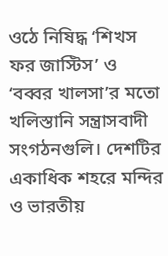ওঠে নিষিদ্ধ ‘শিখস ফর জাস্টিস’ ও ‘বব্বর খালসা’র মতো খলিস্তানি সন্ত্রাসবাদী সংগঠনগুলি। দেশটির একাধিক শহরে মন্দির ও ভারতীয়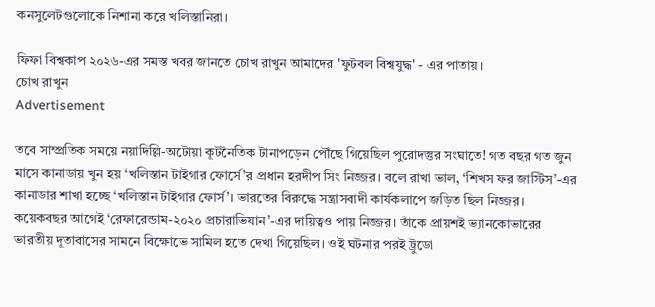কনসুলেটগুলোকে নিশানা করে খলিস্তানিরা।

ফিফা বিশ্বকাপ ২০২৬-এর সমস্ত খবর জানতে চোখ রাখুন আমাদের 'ফুটবল বিশ্বযুদ্ধ' - এর পাতায়।
চোখ রাখুন
Advertisement

তবে সাম্প্রতিক সময়ে নয়াদিল্লি-অটোয়া কূটনৈতিক টানাপড়েন পৌঁছে গিয়েছিল পুরোদস্তুর সংঘাতে! গত বছর গত জুন মাসে কানাডায় খুন হয় ‘খলিস্তান টাইগার ফোর্সে’র প্রধান হরদীপ সিং নিজ্জর। বলে রাখা ভাল, ‘শিখস ফর জাস্টিস’-এর কানাডার শাখা হচ্ছে ‘খলিস্তান টাইগার ফোর্স’। ভারতের বিরুদ্ধে সন্ত্রাসবাদী কার্যকলাপে জড়িত ছিল নিজ্জর। কয়েকবছর আগেই ‘রেফারেন্ডাম-২০২০ প্রচারাভিযান’-এর দায়িত্বও পায় নিজ্জর। তাঁকে প্রায়শই ভ্যানকোভারের ভারতীয় দূতাবাসের সামনে বিক্ষোভে সামিল হতে দেখা গিয়েছিল। ওই ঘটনার পরই ট্রুডো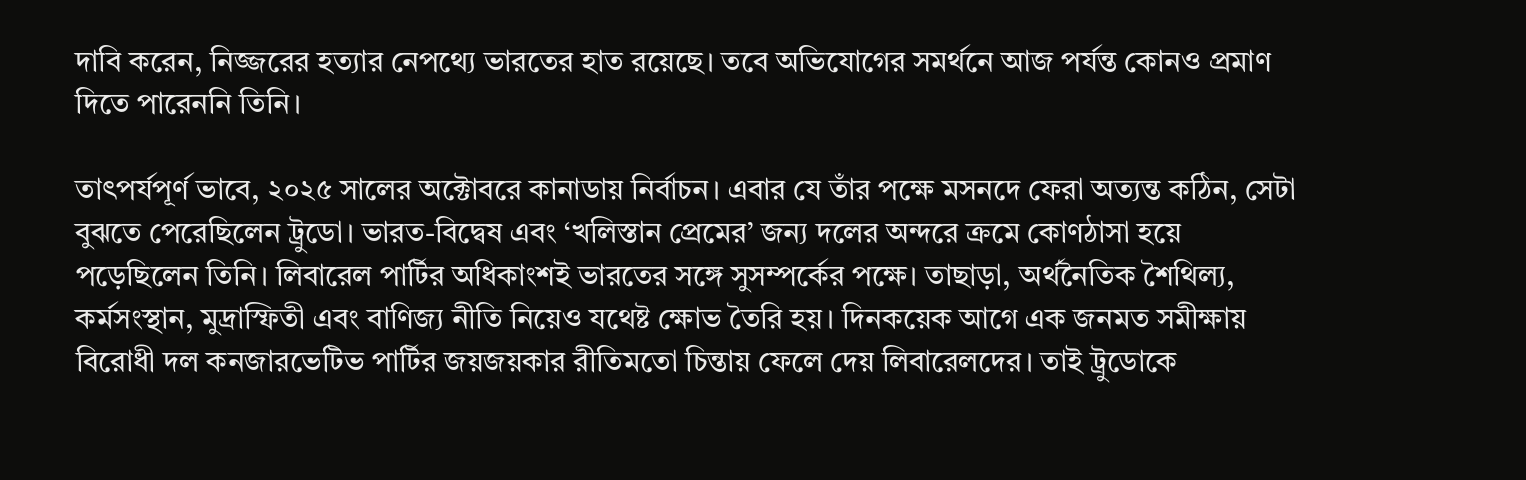দাবি করেন, নিজ্জরের হত্যার নেপথ্যে ভারতের হাত রয়েছে। তবে অভিযোগের সমর্থনে আজ পর্যন্ত কোনও প্রমাণ দিতে পারেননি তিনি।

তাৎপর্যপূর্ণ ভাবে, ২০২৫ সালের অক্টোবরে কানাডায় নির্বাচন। এবার যে তাঁর পক্ষে মসনদে ফেরা অত্যন্ত কঠিন, সেটা বুঝতে পেরেছিলেন ট্রুডো। ভারত-বিদ্বেষ এবং ‘খলিস্তান প্রেমের’ জন্য দলের অন্দরে ক্রমে কোণঠাসা হয়ে পড়েছিলেন তিনি। লিবারেল পার্টির অধিকাংশই ভারতের সঙ্গে সুসম্পর্কের পক্ষে। তাছাড়া, অর্থনৈতিক শৈথিল্য, কর্মসংস্থান, মুদ্রাস্ফিতী এবং বাণিজ্য নীতি নিয়েও যথেষ্ট ক্ষোভ তৈরি হয়। দিনকয়েক আগে এক জনমত সমীক্ষায় বিরোধী দল কনজারভেটিভ পার্টির জয়জয়কার রীতিমতো চিন্তায় ফেলে দেয় লিবারেলদের। তাই ট্রুডোকে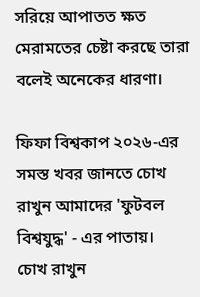সরিয়ে আপাতত ক্ষত মেরামতের চেষ্টা করছে তারা বলেই অনেকের ধারণা।

ফিফা বিশ্বকাপ ২০২৬-এর সমস্ত খবর জানতে চোখ রাখুন আমাদের 'ফুটবল বিশ্বযুদ্ধ' - এর পাতায়।
চোখ রাখুন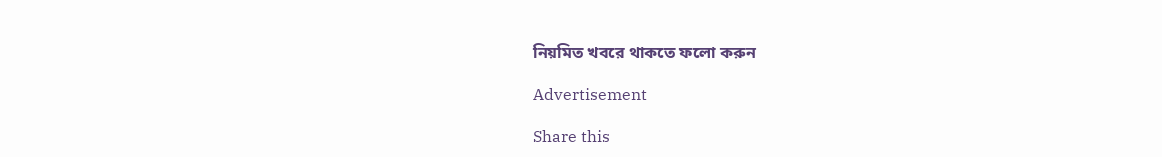নিয়মিত খবরে থাকতে ফলো করুন

Advertisement

Share this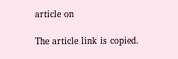article on

The article link is copied.